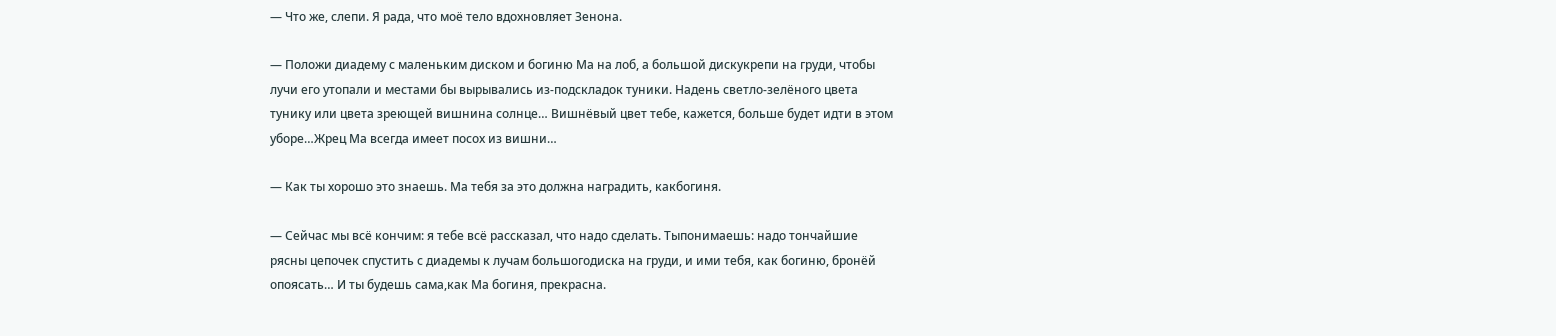— Что же, слепи. Я рада, что моё тело вдохновляет Зенона.

— Положи диадему с маленьким диском и богиню Ма на лоб, а большой дискукрепи на груди, чтобы лучи его утопали и местами бы вырывались из-подскладок туники. Надень светло-зелёного цвета тунику или цвета зреющей вишнина солнце… Вишнёвый цвет тебе, кажется, больше будет идти в этом уборе…Жрец Ма всегда имеет посох из вишни…

— Как ты хорошо это знаешь. Ма тебя за это должна наградить, какбогиня.

— Сейчас мы всё кончим: я тебе всё рассказал, что надо сделать. Тыпонимаешь: надо тончайшие рясны цепочек спустить с диадемы к лучам большогодиска на груди, и ими тебя, как богиню, бронёй опоясать… И ты будешь сама,как Ма богиня, прекрасна.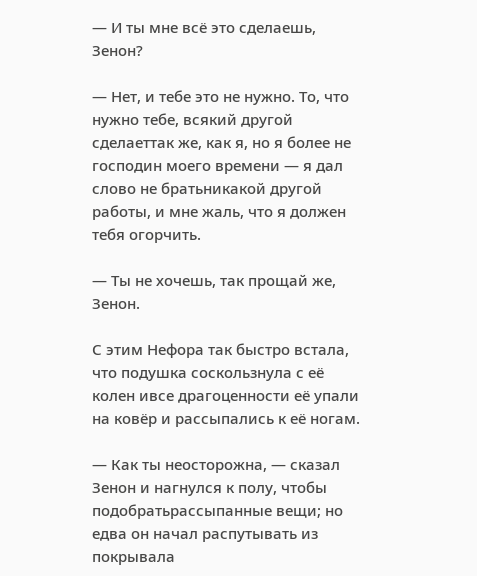— И ты мне всё это сделаешь, Зенон?

— Нет, и тебе это не нужно. То, что нужно тебе, всякий другой сделаеттак же, как я, но я более не господин моего времени — я дал слово не братьникакой другой работы, и мне жаль, что я должен тебя огорчить.

— Ты не хочешь, так прощай же, Зенон.

С этим Нефора так быстро встала, что подушка соскользнула с её колен ивсе драгоценности её упали на ковёр и рассыпались к её ногам.

— Как ты неосторожна, — сказал Зенон и нагнулся к полу, чтобы подобратьрассыпанные вещи; но едва он начал распутывать из покрывала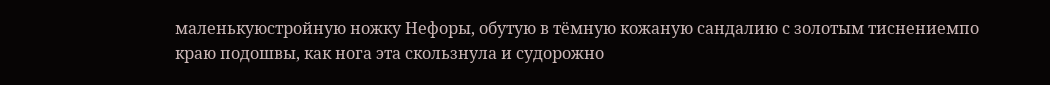маленькуюстройную ножку Нефоры, обутую в тёмную кожаную сандалию с золотым тиснениемпо краю подошвы, как нога эта скользнула и судорожно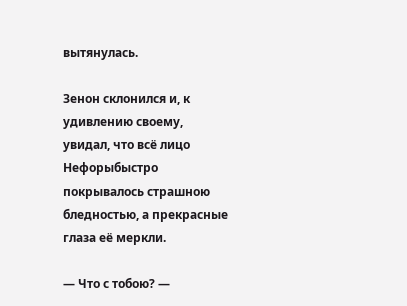вытянулась.

Зенон склонился и, к удивлению своему, увидал, что всё лицо Нефорыбыстро покрывалось страшною бледностью, а прекрасные глаза её меркли.

— Что с тобою? —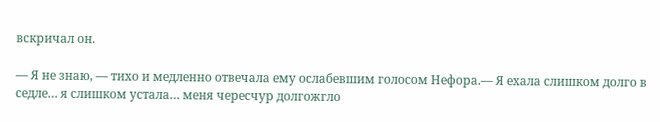вскричал он.

— Я не знаю, — тихо и медленно отвечала ему ослабевшим голосом Нефора.— Я ехала слишком долго в седле… я слишком устала… меня чересчур долгожгло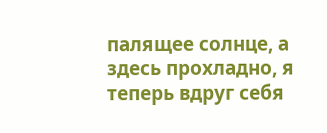палящее солнце, а здесь прохладно, я теперь вдруг себя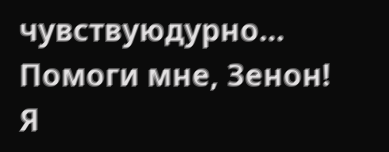чувствуюдурно… Помоги мне, Зенон! Я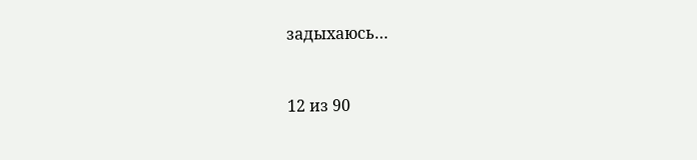задыхаюсь…



12 из 90